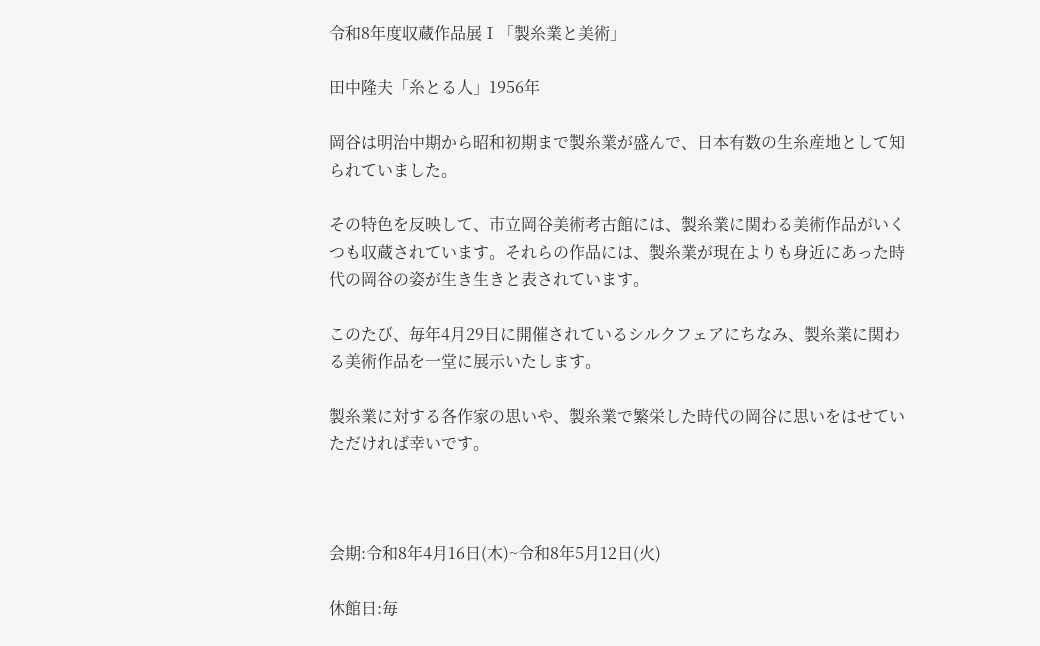令和8年度収蔵作品展Ⅰ「製糸業と美術」

田中隆夫「糸とる人」1956年

岡谷は明治中期から昭和初期まで製糸業が盛んで、日本有数の生糸産地として知られていました。

その特色を反映して、市立岡谷美術考古館には、製糸業に関わる美術作品がいくつも収蔵されています。それらの作品には、製糸業が現在よりも身近にあった時代の岡谷の姿が生き生きと表されています。

このたび、毎年4月29日に開催されているシルクフェアにちなみ、製糸業に関わる美術作品を一堂に展示いたします。

製糸業に対する各作家の思いや、製糸業で繁栄した時代の岡谷に思いをはせていただければ幸いです。



会期:令和8年4月16日(木)~令和8年5月12日(火)

休館日:毎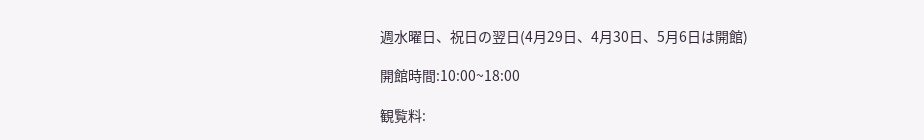週水曜日、祝日の翌日(4月29日、4月30日、5月6日は開館)

開館時間:10:00~18:00

観覧料: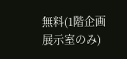無料(1階企画展示室のみ)